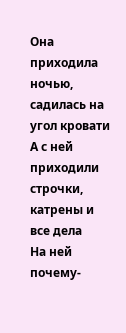Она приходила ночью, садилась на угол кровати
А с ней приходили строчки, катрены и все дела
На ней почему-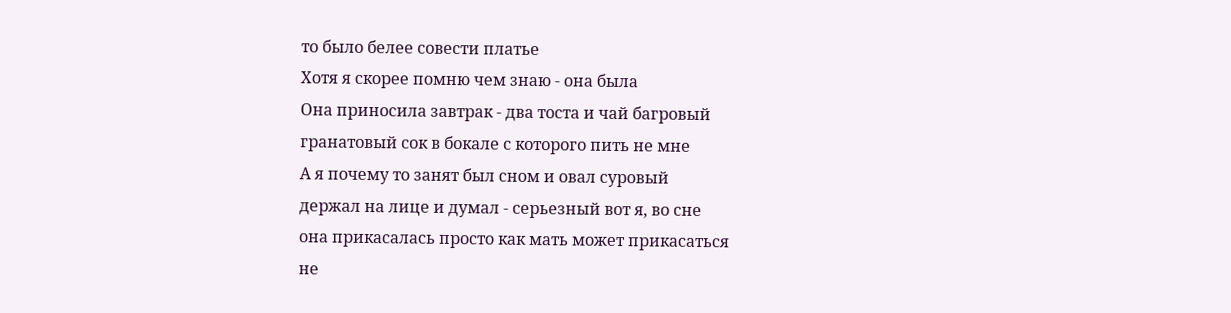то было белее совести платье
Хотя я скорее помню чем знаю - она была
Она приносила завтрак - два тоста и чай багровый
гранатовый сок в бокале с которого пить не мне
А я почему то занят был сном и овал суровый
держал на лице и думал - серьезный вот я, во сне
она прикасалась просто как мать может прикасаться
не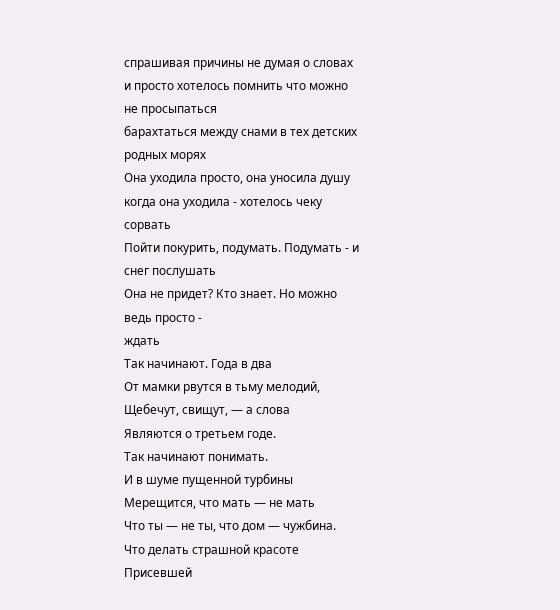спрашивая причины не думая о словах
и просто хотелось помнить что можно не просыпаться
барахтаться между снами в тех детских родных морях
Она уходила просто, она уносила душу
когда она уходила - хотелось чеку сорвать
Пойти покурить, подумать. Подумать - и снег послушать
Она не придет? Кто знает. Но можно ведь просто -
ждать
Так начинают. Года в два
От мамки рвутся в тьму мелодий,
Щебечут, свищут, — а слова
Являются о третьем годе.
Так начинают понимать.
И в шуме пущенной турбины
Мерещится, что мать — не мать
Что ты — не ты, что дом — чужбина.
Что делать страшной красоте
Присевшей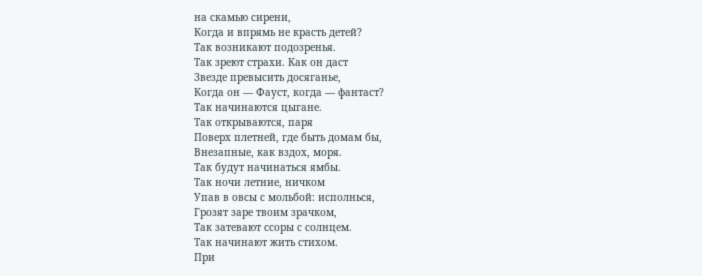на скамью сирени,
Когда и впрямь не красть детей?
Так возникают подозренья.
Так зреют страхи. Как он даст
Звезде превысить досяганье,
Когда он — Фауст, когда — фантаст?
Так начинаются цыгане.
Так открываются, паря
Поверх плетней, где быть домам бы,
Внезапные, как вздох, моря.
Так будут начинаться ямбы.
Так ночи летние, ничком
Упав в овсы с мольбой: исполнься,
Грозят заре твоим зрачком,
Так затевают ссоры с солнцем.
Так начинают жить стихом.
При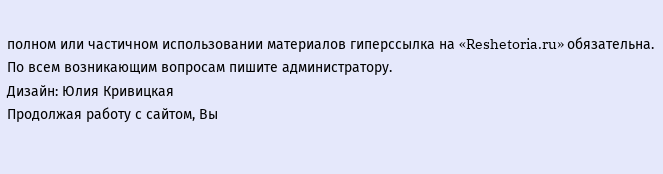полном или частичном использовании материалов гиперссылка на «Reshetoria.ru» обязательна. По всем возникающим вопросам пишите администратору.
Дизайн: Юлия Кривицкая
Продолжая работу с сайтом, Вы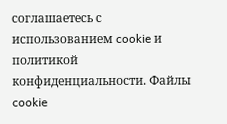соглашаетесь с использованием cookie и политикой конфиденциальности. Файлы cookie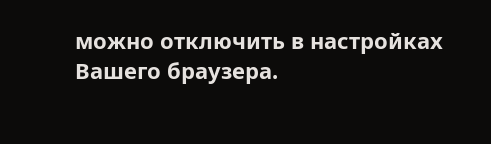можно отключить в настройках Вашего браузера.